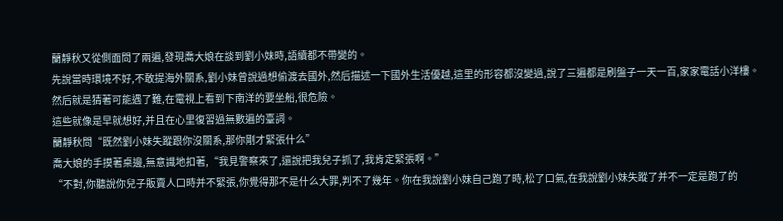蘭靜秋又從側面問了兩遍,發現喬大娘在談到劉小妹時,語續都不帶變的。
先說當時環境不好,不敢提海外關系,劉小妹曾說過想偷渡去國外,然后描述一下國外生活優越,這里的形容都沒變過,說了三遍都是刷盤子一天一百,家家電話小洋樓。
然后就是猜著可能遇了難,在電視上看到下南洋的要坐船,很危險。
這些就像是早就想好,并且在心里復習過無數遍的臺詞。
蘭靜秋問“既然劉小妹失蹤跟你沒關系,那你剛才緊張什么”
喬大娘的手摸著桌邊,無意識地扣著,“我見警察來了,還說把我兒子抓了,我肯定緊張啊。”
“不對,你聽說你兒子販賣人口時并不緊張,你覺得那不是什么大罪,判不了幾年。你在我說劉小妹自己跑了時,松了口氣,在我說劉小妹失蹤了并不一定是跑了的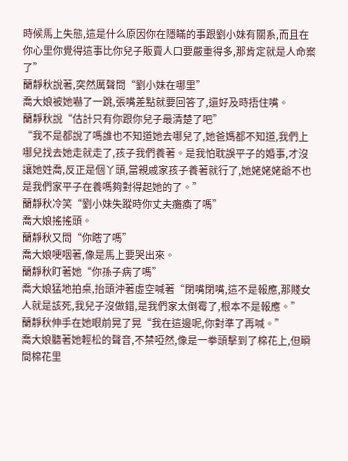時候馬上失態,這是什么原因你在隱瞞的事跟劉小妹有關系,而且在你心里你覺得這事比你兒子販賣人口要嚴重得多,那肯定就是人命案了”
蘭靜秋說著,突然厲聲問“劉小妹在哪里”
喬大娘被她嚇了一跳,張嘴差點就要回答了,還好及時捂住嘴。
蘭靜秋說“估計只有你跟你兒子最清楚了吧”
“我不是都說了嗎誰也不知道她去哪兒了,她爸媽都不知道,我們上哪兒找去她走就走了,孩子我們養著。是我怕耽誤平子的婚事,才沒讓她姓喬,反正是個丫頭,當親戚家孩子養著就行了,她姥姥姥爺不也是我們家平子在養嗎夠對得起她的了。”
蘭靜秋冷笑“劉小妹失蹤時你丈夫癱瘓了嗎”
喬大娘搖搖頭。
蘭靜秋又問“你瞎了嗎”
喬大娘哽咽著,像是馬上要哭出來。
蘭靜秋盯著她“你孫子病了嗎”
喬大娘猛地拍桌,抬頭沖著虛空喊著“閉嘴閉嘴,這不是報應,那賤女人就是該死,我兒子沒做錯,是我們家太倒霉了,根本不是報應。”
蘭靜秋伸手在她眼前晃了晃“我在這邊呢,你對準了再喊。”
喬大娘聽著她輕松的聲音,不禁啞然,像是一拳頭擊到了棉花上,但瞬間棉花里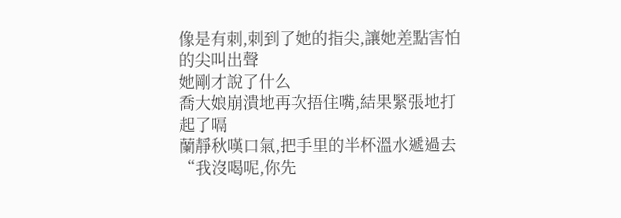像是有刺,刺到了她的指尖,讓她差點害怕的尖叫出聲
她剛才說了什么
喬大娘崩潰地再次捂住嘴,結果緊張地打起了嗝
蘭靜秋嘆口氣,把手里的半杯溫水遞過去“我沒喝呢,你先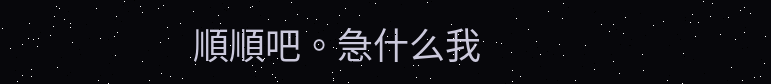順順吧。急什么我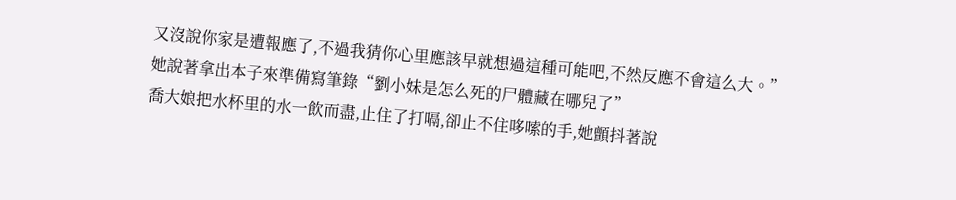又沒說你家是遭報應了,不過我猜你心里應該早就想過這種可能吧,不然反應不會這么大。”
她說著拿出本子來準備寫筆錄“劉小妹是怎么死的尸體藏在哪兒了”
喬大娘把水杯里的水一飲而盡,止住了打嗝,卻止不住哆嗦的手,她顫抖著說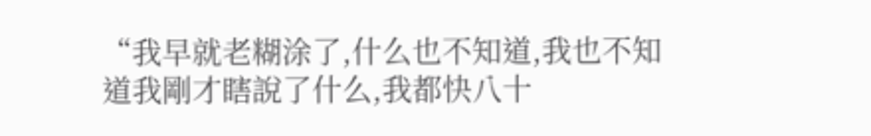“我早就老糊涂了,什么也不知道,我也不知道我剛才瞎說了什么,我都快八十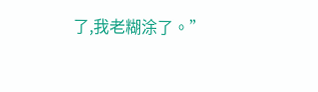了,我老糊涂了。”